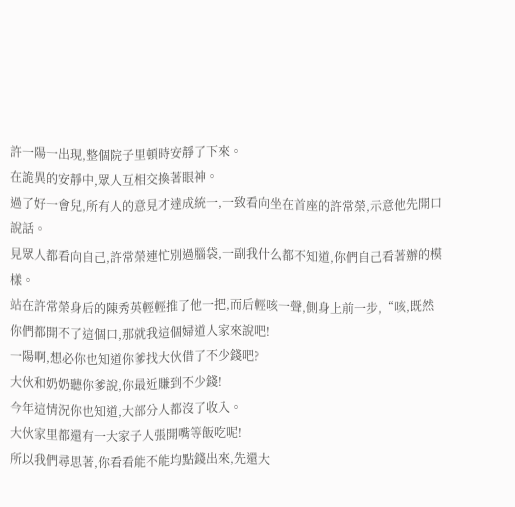許一陽一出現,整個院子里頓時安靜了下來。
在詭異的安靜中,眾人互相交換著眼神。
過了好一會兒,所有人的意見才達成統一,一致看向坐在首座的許常榮,示意他先開口說話。
見眾人都看向自己,許常榮連忙別過腦袋,一副我什么都不知道,你們自己看著辦的模樣。
站在許常榮身后的陳秀英輕輕推了他一把,而后輕咳一聲,側身上前一步,“咳,既然你們都開不了這個口,那就我這個婦道人家來說吧!
一陽啊,想必你也知道你爹找大伙借了不少錢吧?
大伙和奶奶聽你爹說,你最近賺到不少錢!
今年這情況你也知道,大部分人都沒了收入。
大伙家里都還有一大家子人張開嘴等飯吃呢!
所以我們尋思著,你看看能不能均點錢出來,先還大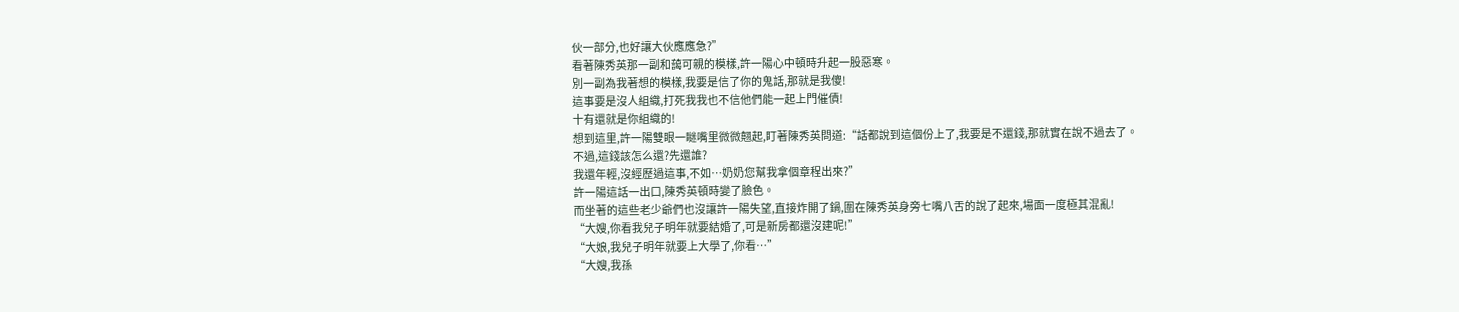伙一部分,也好讓大伙應應急?”
看著陳秀英那一副和藹可親的模樣,許一陽心中頓時升起一股惡寒。
別一副為我著想的模樣,我要是信了你的鬼話,那就是我傻!
這事要是沒人組織,打死我我也不信他們能一起上門催債!
十有還就是你組織的!
想到這里,許一陽雙眼一瞇嘴里微微翹起,盯著陳秀英問道:“話都說到這個份上了,我要是不還錢,那就實在說不過去了。
不過,這錢該怎么還?先還誰?
我還年輕,沒經歷過這事,不如…奶奶您幫我拿個章程出來?”
許一陽這話一出口,陳秀英頓時變了臉色。
而坐著的這些老少爺們也沒讓許一陽失望,直接炸開了鍋,圍在陳秀英身旁七嘴八舌的說了起來,場面一度極其混亂!
“大嫂,你看我兒子明年就要結婚了,可是新房都還沒建呢!”
“大娘,我兒子明年就要上大學了,你看…”
“大嫂,我孫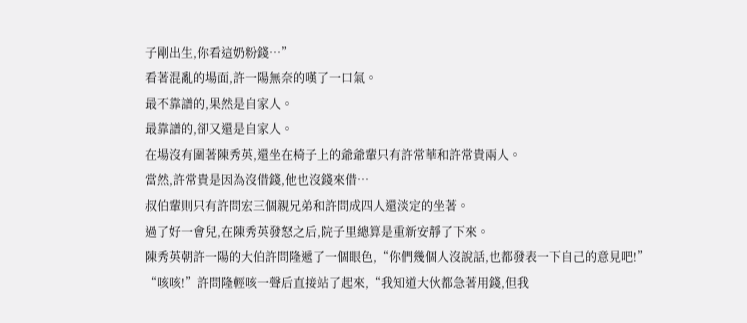子剛出生,你看這奶粉錢…”
看著混亂的場面,許一陽無奈的嘆了一口氣。
最不靠譜的,果然是自家人。
最靠譜的,卻又還是自家人。
在場沒有圍著陳秀英,還坐在椅子上的爺爺輩只有許常華和許常貴兩人。
當然,許常貴是因為沒借錢,他也沒錢來借…
叔伯輩則只有許問宏三個親兄弟和許問成四人還淡定的坐著。
過了好一會兒,在陳秀英發怒之后,院子里總算是重新安靜了下來。
陳秀英朝許一陽的大伯許問隆遞了一個眼色,“你們幾個人沒說話,也都發表一下自己的意見吧!”
“咳咳!”許問隆輕咳一聲后直接站了起來,“我知道大伙都急著用錢,但我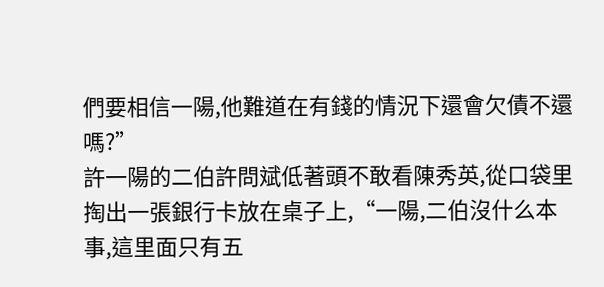們要相信一陽,他難道在有錢的情況下還會欠債不還嗎?”
許一陽的二伯許問斌低著頭不敢看陳秀英,從口袋里掏出一張銀行卡放在桌子上,“一陽,二伯沒什么本事,這里面只有五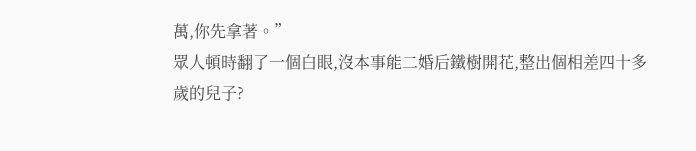萬,你先拿著。”
眾人頓時翻了一個白眼,沒本事能二婚后鐵樹開花,整出個相差四十多歲的兒子?